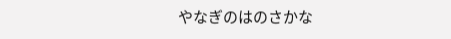やなぎのはのさかな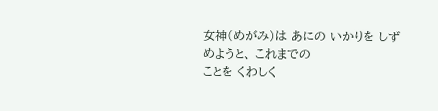女神(めがみ)は あにの いかりを しずめようと、 これまでの
ことを くわしく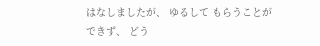はなしましたが、 ゆるして もらうことが
できず、 どう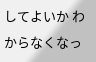してよいか わからなくなっ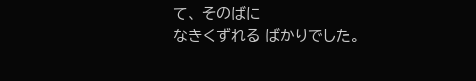て、 そのばに
なきくずれる ばかりでした。